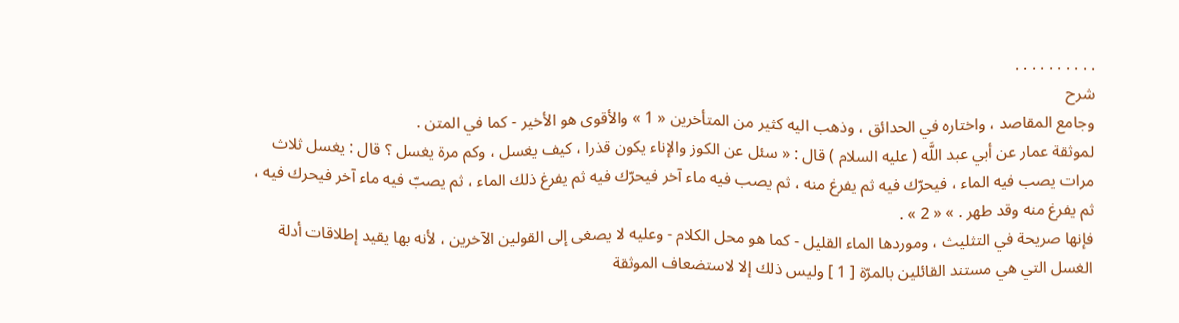. . . . . . . . . .
شرح
وجامع المقاصد ، واختاره في الحدائق ، وذهب اليه كثير من المتأخرين « 1 » والأقوى هو الأخير - كما في المتن .
لموثقة عمار عن أبي عبد اللَّه ( عليه السلام ) قال : « سئل عن الكوز والإناء يكون قذرا ، كيف يغسل ، وكم مرة يغسل ؟ قال : يغسل ثلاث مرات يصب فيه الماء ، فيحرّك فيه ثم يفرغ منه ، ثم يصب فيه ماء آخر فيحرّك فيه ثم يفرغ ذلك الماء ، ثم يصبّ فيه ماء آخر فيحرك فيه ، ثم يفرغ منه وقد طهر . » « 2 » .
فإنها صريحة في التثليث ، وموردها الماء القليل - كما هو محل الكلام - وعليه لا يصغى إلى القولين الآخرين ، لأنه بها يقيد إطلاقات أدلة الغسل التي هي مستند القائلين بالمرّة [ 1 ] وليس ذلك إلا لاستضعاف الموثقة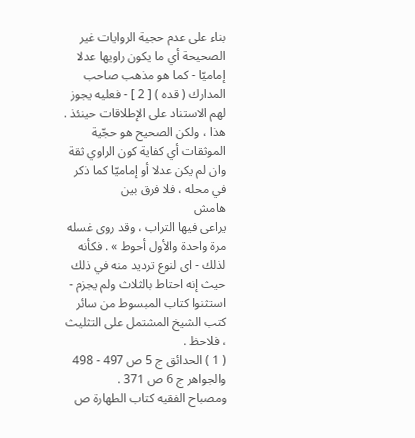بناء على عدم حجية الروايات غير الصحيحة أي ما يكون راويها عدلا إماميّا - كما هو مذهب صاحب المدارك ( قده ) [ 2 ] - فعليه يجوز لهم الاستناد على الإطلاقات حينئذ . هذا ، ولكن الصحيح هو حجّية الموثقات أي كفاية كون الراوي ثقة وان لم يكن عدلا أو إماميّا كما ذكر في محله ، فلا فرق بين
هامش
يراعى فيها التراب ، وقد روى غسله مرة واحدة والأول أحوط » . فكأنه لذلك - اى لنوع ترديد منه في ذلك حيث إنه احتاط بالثلاث ولم يجزم - استثنوا كتاب المبسوط من سائر كتب الشيخ المشتمل على التثليث ، فلاحظ .
( 1 ) الحدائق ج 5 ص 497 - 498 والجواهر ج 6 ص 371 .
ومصباح الفقيه كتاب الطهارة ص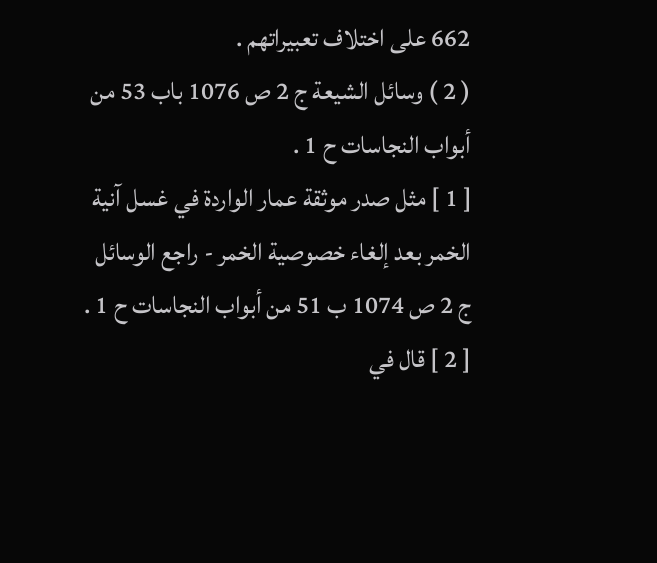662 على اختلاف تعبيراتهم .
( 2 ) وسائل الشيعة ج 2 ص 1076 باب 53 من أبواب النجاسات ح 1 .
[ 1 ] مثل صدر موثقة عمار الواردة في غسل آنية الخمر بعد إلغاء خصوصية الخمر - راجع الوسائل ج 2 ص 1074 ب 51 من أبواب النجاسات ح 1 .
[ 2 ] قال في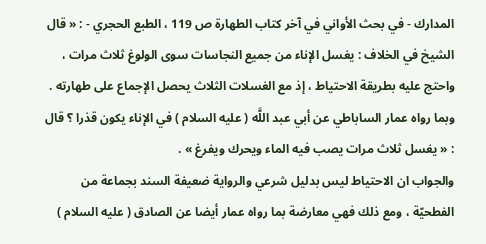المدارك - في بحث الأواني في آخر كتاب الطهارة ص 119 ، الطبع الحجري - : « قال الشيخ في الخلاف : يغسل الإناء من جميع النجاسات سوى الولوغ ثلاث مرات ، واحتج عليه بطريقة الاحتياط ، إذ مع الغسلات الثلاث يحصل الإجماع على طهارته .
وبما رواه عمار الساباطي عن أبي عبد اللَّه ( عليه السلام ) في الإناء يكون قذرا ؟ قال : « يغسل ثلاث مرات يصب فيه الماء ويحرك ويفرغ » .
والجواب ان الاحتياط ليس بدليل شرعي والرواية ضعيفة السند بجماعة من الفطحيّة ، ومع ذلك فهي معارضة بما رواه عمار أيضا عن الصادق ( عليه السلام )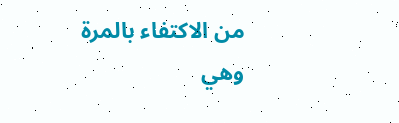من الاكتفاء بالمرة وهي